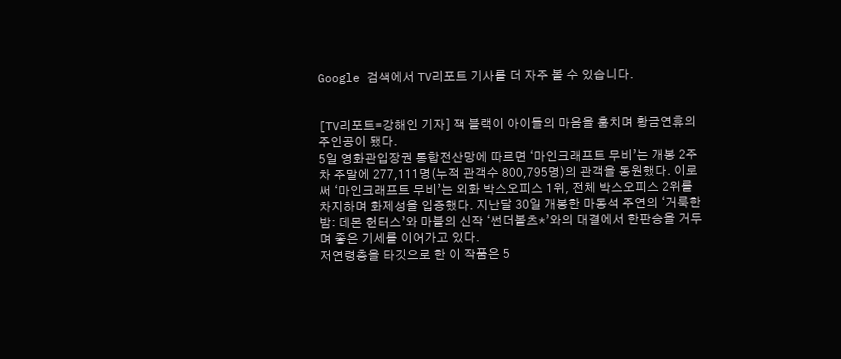Google 검색에서 TV리포트 기사를 더 자주 볼 수 있습니다.


[TV리포트=강해인 기자] 잭 블랙이 아이들의 마음을 훔치며 황금연휴의 주인공이 됐다.
5일 영화관입장권 통합전산망에 따르면 ‘마인크래프트 무비’는 개봉 2주 차 주말에 277,111명(누적 관객수 800,795명)의 관객을 동원했다. 이로써 ‘마인크래프트 무비’는 외화 박스오피스 1위, 전체 박스오피스 2위를 차지하며 화제성을 입증했다. 지난달 30일 개봉한 마동석 주연의 ‘거룩한 밤: 데몬 헌터스’와 마블의 신작 ‘썬더볼츠*’와의 대결에서 한판승을 거두며 좋은 기세를 이어가고 있다.
저연령층을 타깃으로 한 이 작품은 5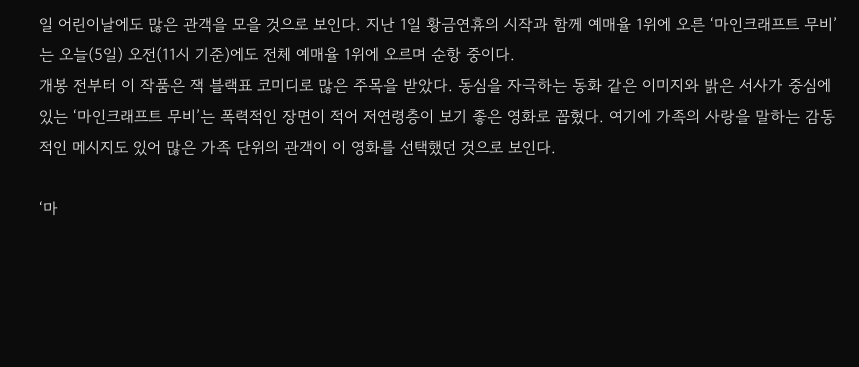일 어린이날에도 많은 관객을 모을 것으로 보인다. 지난 1일 황금연휴의 시작과 함께 예매율 1위에 오른 ‘마인크래프트 무비’는 오늘(5일) 오전(11시 기준)에도 전체 예매율 1위에 오르며 순항 중이다.
개봉 전부터 이 작품은 잭 블랙표 코미디로 많은 주목을 받았다. 동심을 자극하는 동화 같은 이미지와 밝은 서사가 중심에 있는 ‘마인크래프트 무비’는 폭력적인 장면이 적어 저연령층이 보기 좋은 영화로 꼽혔다. 여기에 가족의 사랑을 말하는 감동적인 메시지도 있어 많은 가족 단위의 관객이 이 영화를 선택했던 것으로 보인다.

‘마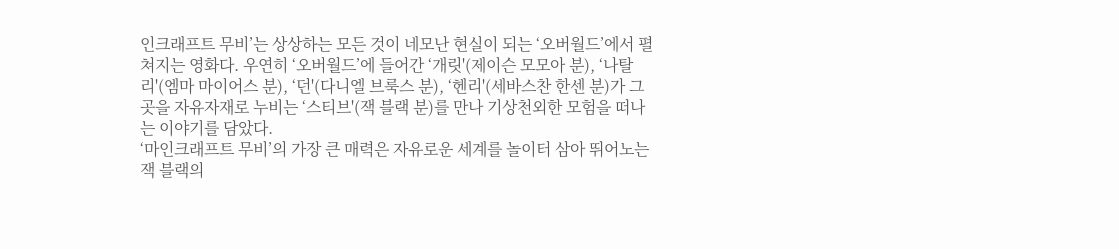인크래프트 무비’는 상상하는 모든 것이 네모난 현실이 되는 ‘오버월드’에서 펼쳐지는 영화다. 우연히 ‘오버월드’에 들어간 ‘개릿'(제이슨 모모아 분), ‘나탈리'(엠마 마이어스 분), ‘던'(다니엘 브룩스 분), ‘헨리'(세바스찬 한센 분)가 그곳을 자유자재로 누비는 ‘스티브'(잭 블랙 분)를 만나 기상천외한 모험을 떠나는 이야기를 담았다.
‘마인크래프트 무비’의 가장 큰 매력은 자유로운 세계를 놀이터 삼아 뛰어노는 잭 블랙의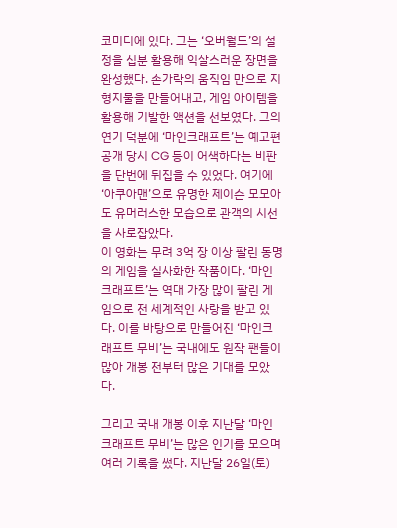코미디에 있다. 그는 ‘오버월드’의 설정을 십분 활용해 익살스러운 장면을 완성했다. 손가락의 움직임 만으로 지형지물을 만들어내고, 게임 아이템을 활용해 기발한 액션을 선보였다. 그의 연기 덕분에 ‘마인크래프트’는 예고편 공개 당시 CG 등이 어색하다는 비판을 단번에 뒤집을 수 있었다. 여기에 ‘아쿠아맨’으로 유명한 제이슨 모모아도 유머러스한 모습으로 관객의 시선을 사로잡았다.
이 영화는 무려 3억 장 이상 팔린 동명의 게임을 실사화한 작품이다. ‘마인크래프트’는 역대 가장 많이 팔린 게임으로 전 세계적인 사랑을 받고 있다. 이를 바탕으로 만들어진 ‘마인크래프트 무비’는 국내에도 원작 팬들이 많아 개봉 전부터 많은 기대를 모았다.

그리고 국내 개봉 이후 지난달 ‘마인크래프트 무비’는 많은 인기를 모으며 여러 기록을 썼다. 지난달 26일(토)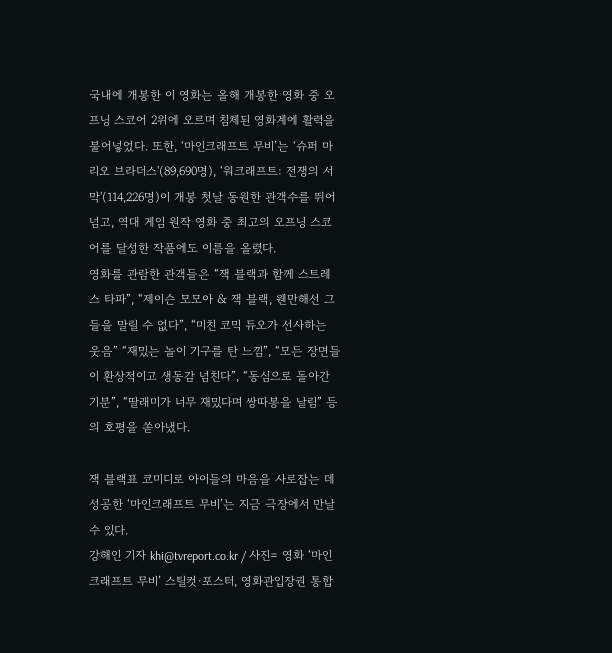국내에 개봉한 이 영화는 올해 개봉한 영화 중 오프닝 스코어 2위에 오르며 침체된 영화계에 활력을 불어넣었다. 또한, ‘마인크래프트 무비’는 ‘슈퍼 마리오 브라더스'(89,690명), ‘워크래프트: 전쟁의 서막'(114,226명)이 개봉 첫날 동원한 관객수를 뛰어넘고, 역대 게임 원작 영화 중 최고의 오프닝 스코어를 달성한 작품에도 이름을 올렸다.
영화를 관람한 관객들은 “잭 블랙과 함께 스트레스 타파”, “제이슨 모모아 & 잭 블랙, 웬만해선 그들을 말릴 수 없다”, “미친 코믹 듀오가 선사하는 웃음” “재밌는 놀이 기구를 탄 느낌”, “모든 장면들이 환상적이고 생동감 넘친다”, “동심으로 돌아간 기분”, “딸래미가 너무 재밌다며 쌍따봉을 날림” 등의 호평을 쏟아냈다.

잭 블랙표 코미디로 아이들의 마음을 사로잡는 데 성공한 ‘마인크래프트 무비’는 지금 극장에서 만날 수 있다.
강해인 기자 khi@tvreport.co.kr / 사진= 영화 ‘마인크래프트 무비’ 스틸컷·포스터, 영화관입장권 통합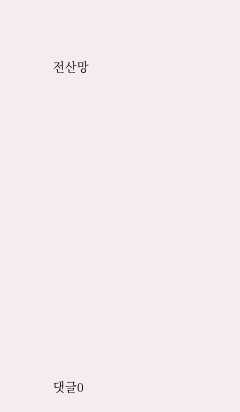전산망



















댓글0